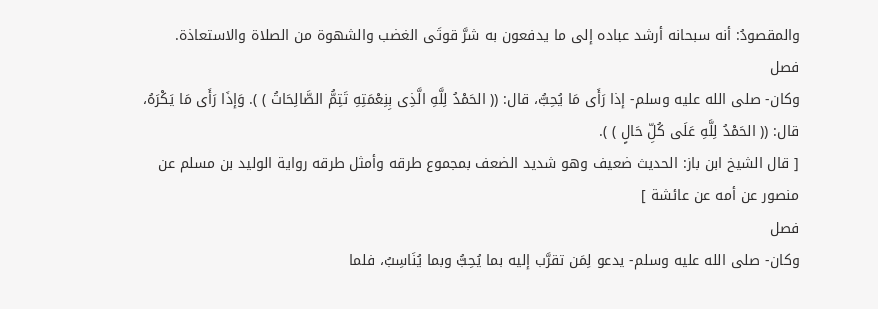والمقصودُ: أنه سبحانه أرشد عباده إلى ما يدفعون به شرَّ قوتَى الغضب والشهوة من الصلاة والاستعاذة.
فصل
وكان- صلى الله عليه وسلم- إذا رَأَى مَا يُحِبُّ، قال: (( الحَمْدُ لِلَّهِ الَّذِى بِنِعْمَتِهِ تَتِمُّ الصَّالِحَاتُ ) ). وَإذَا رَأَى مَا يَكْرَهُ، قال: (( الحَمْدُ لِلَّهِ عَلَى كُلِّ حَالٍ ) ).
[ قال الشيخ ابن باز: الحديث ضعيف وهو شديد الضعف بمجموع طرقه وأمثل طرقه رواية الوليد بن مسلم عن منصور عن أمه عن عائشة ]
فصل
وكان- صلى الله عليه وسلم- يدعو لِمَن تقرَّب إليه بما يُحِبُّ وبما يُنَاسِبُ، فلما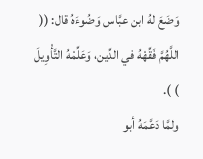وَضَعَ لهُ ابن عبَّاس وَضُوءَهُ قال: (( اللَّهُمَّ فَقِّهْهُ في الدِّين، وَعَلِّمْهُ التَّأْوِيلَ ) ).
ولمَّا دَعَّمَهُ أبو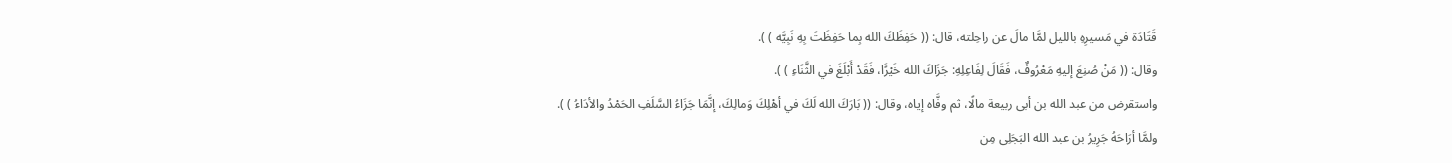قَتَادَة في مَسيرِهِ بالليل لمَّا مالَ عن راحِلته، قال: (( حَفِظَكَ الله بِما حَفِظَتَ بِهِ نَبِيَّه ) ).
وقال: (( مَنْ صُنِعَ إليهِ مَعْرُوفٌ، فَقَالَ لِفَاعِلِهِ: جَزَاكَ الله خَيْرًَا، فَقَدْ أَبْلَغَ في الثَّنَاءِ ) ).
واستقرض من عبد الله بن أبى ربيعة مالًا، ثم وفَّاه إياه، وقال: (( بَارَكَ الله لَكَ في أهْلِكَ وَمالِكَ، إنَّمَا جَزَاءُ السَّلَفِ الحَمْدُ والأدَاءُ ) ).
ولمَّا أرَاحَهُ جَرِيرُ بن عبد الله البَجَلِى مِن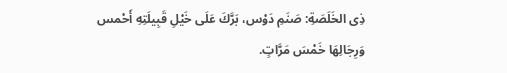ذِى الخَلَصَةِ: صَنَمِ دَوْس، بَرَّكَ عَلَى خَيْلِ قَبِيلَتِهِ أَحْمس وَرِجَالِهَا خَمْسَ مَرَّاتٍ.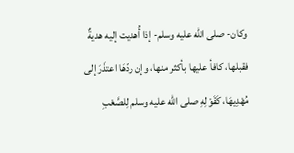وكان- صلى الله عليه وسلم- إذا أُهديت إليه هديةٌ فقبلها، كافأ عليها بأكثر منها، وإن ردّهَا اعتذَرَ إلى مُهْدِيهَا، كَقَوْلِهِ صلى الله عليه وسلم لِلصَّعْبِ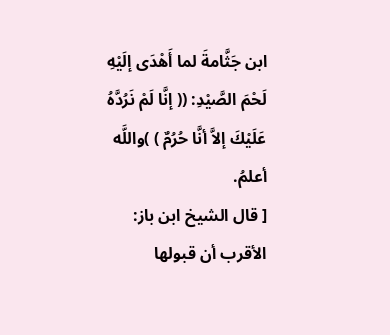ابن جَثَّامةَ لما أَهْدَى إلَيْهِ لَحْمَ الصَّيْدِ: (( إنَّا لَمْ نَرُدَّهُ عَلَيْكَ إلاَّ أنَّا حُرُمٌ ) )واللَّه أعلمُ.
[ قال الشيخ ابن باز: الأقرب أن قبولها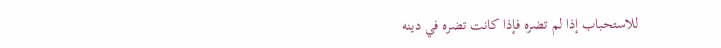للاستحباب إذا لم تضره فإذا كانت تضره في دينه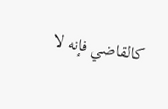كالقاضي فإنه لا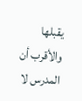يقبلها والأقرب أن المدرس لا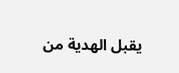يقبل الهدية من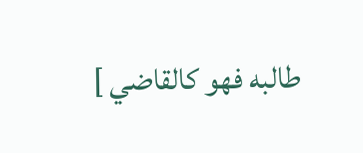طالبه فهو كالقاضي ]